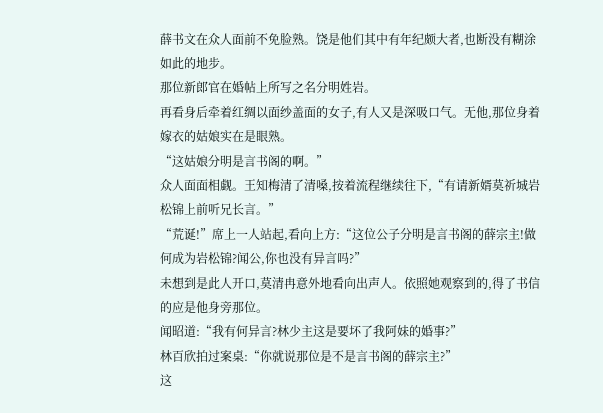薛书文在众人面前不免脸熟。饶是他们其中有年纪颇大者,也断没有糊涂如此的地步。
那位新郎官在婚帖上所写之名分明姓岩。
再看身后牵着红绸以面纱盖面的女子,有人又是深吸口气。无他,那位身着嫁衣的姑娘实在是眼熟。
“这姑娘分明是言书阁的啊。”
众人面面相觑。王知梅清了清嗓,按着流程继续往下,“有请新婿莫祈城岩松锦上前听兄长言。”
“荒诞!”席上一人站起,看向上方:“这位公子分明是言书阁的薛宗主!做何成为岩松锦?闻公,你也没有异言吗?”
未想到是此人开口,莫清冉意外地看向出声人。依照她观察到的,得了书信的应是他身旁那位。
闻昭道:“我有何异言?林少主这是要坏了我阿妹的婚事?”
林百欣拍过案桌:“你就说那位是不是言书阁的薛宗主?”
这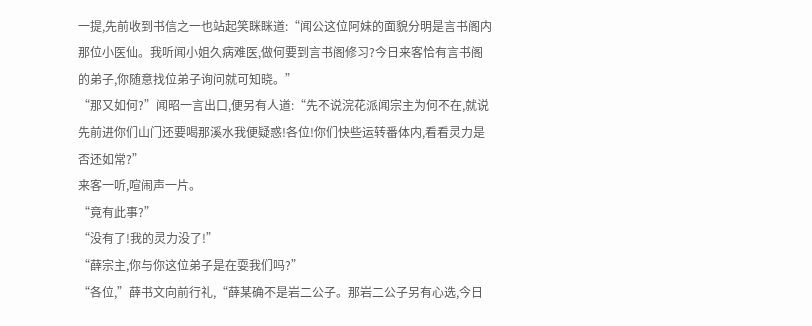一提,先前收到书信之一也站起笑眯眯道:“闻公这位阿妹的面貌分明是言书阁内那位小医仙。我听闻小姐久病难医,做何要到言书阁修习?今日来客恰有言书阁的弟子,你随意找位弟子询问就可知晓。”
“那又如何?”闻昭一言出口,便另有人道:“先不说浣花派闻宗主为何不在,就说先前进你们山门还要喝那溪水我便疑惑!各位!你们快些运转番体内,看看灵力是否还如常?”
来客一听,喧闹声一片。
“竟有此事?”
“没有了!我的灵力没了!”
“薛宗主,你与你这位弟子是在耍我们吗?”
“各位,”薛书文向前行礼,“薛某确不是岩二公子。那岩二公子另有心选,今日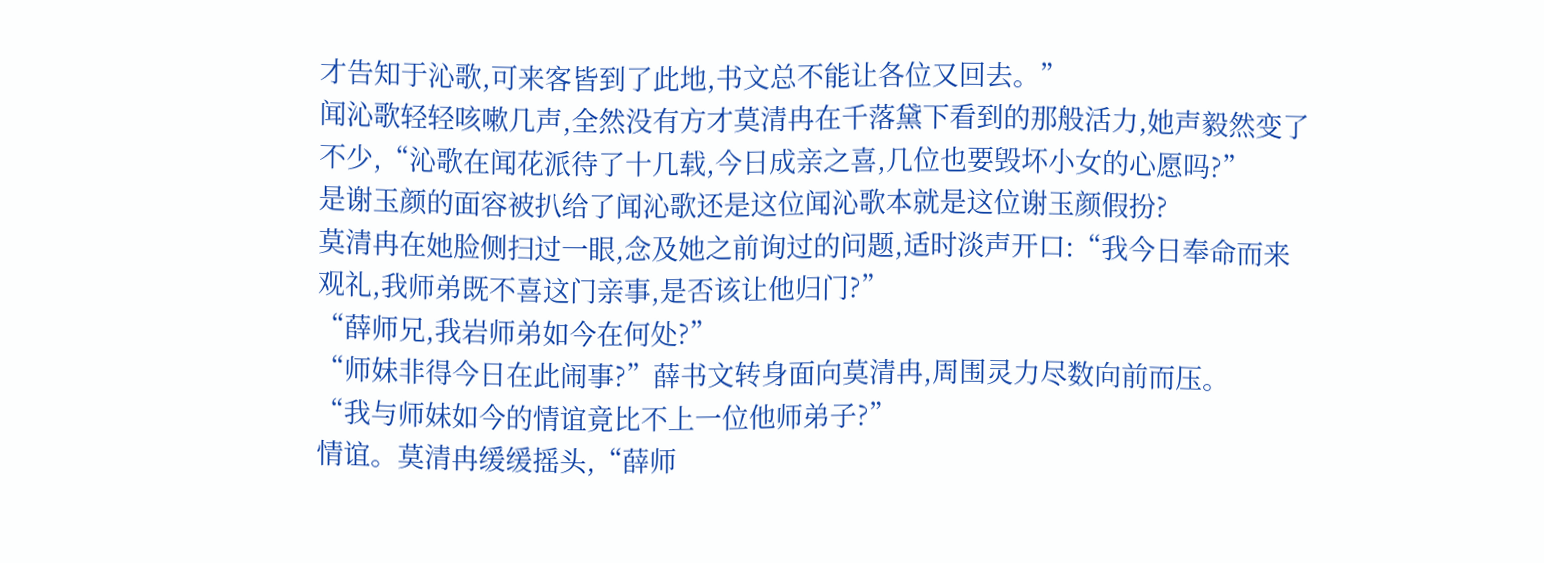才告知于沁歌,可来客皆到了此地,书文总不能让各位又回去。”
闻沁歌轻轻咳嗽几声,全然没有方才莫清冉在千落黛下看到的那般活力,她声毅然变了不少,“沁歌在闻花派待了十几载,今日成亲之喜,几位也要毁坏小女的心愿吗?”
是谢玉颜的面容被扒给了闻沁歌还是这位闻沁歌本就是这位谢玉颜假扮?
莫清冉在她脸侧扫过一眼,念及她之前询过的问题,适时淡声开口:“我今日奉命而来观礼,我师弟既不喜这门亲事,是否该让他归门?”
“薛师兄,我岩师弟如今在何处?”
“师妹非得今日在此闹事?”薛书文转身面向莫清冉,周围灵力尽数向前而压。
“我与师妹如今的情谊竟比不上一位他师弟子?”
情谊。莫清冉缓缓摇头,“薛师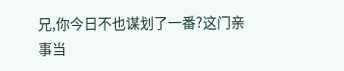兄,你今日不也谋划了一番?这门亲事当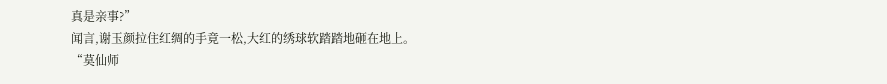真是亲事?”
闻言,谢玉颜拉住红绸的手竟一松,大红的绣球软踏踏地砸在地上。
“莫仙师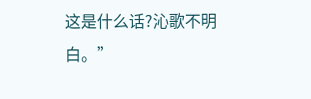这是什么话?沁歌不明白。”